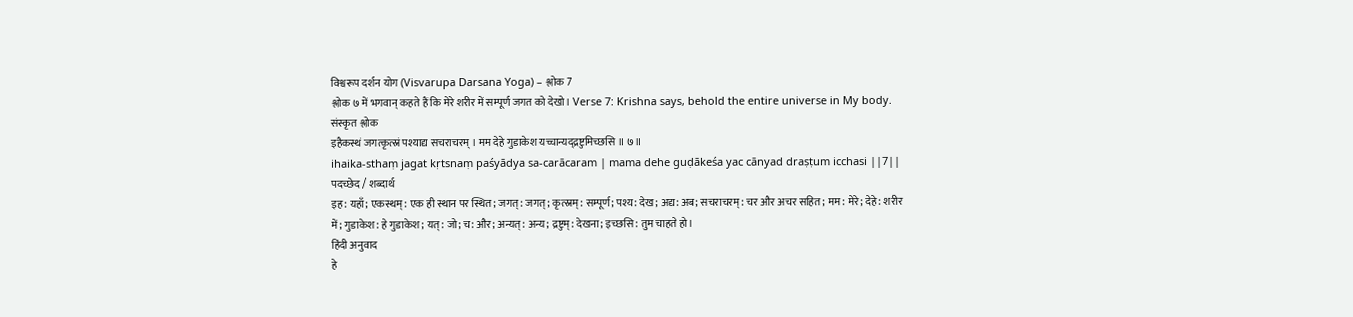विश्वरूप दर्शन योग (Visvarupa Darsana Yoga) – श्लोक 7
श्लोक ७ में भगवान् कहते हैं कि मेरे शरीर में सम्पूर्ण जगत को देखो। Verse 7: Krishna says, behold the entire universe in My body.
संस्कृत श्लोक
इहैकस्थं जगत्कृत्स्नं पश्याद्य सचराचरम् । मम देहे गुडाकेश यच्चान्यद्द्रष्टुमिच्छसि ॥ ७॥
ihaika-sthaṃ jagat kṛtsnaṃ paśyādya sa-carācaram | mama dehe guḍākeśa yac cānyad draṣṭum icchasi ||7||
पदच्छेद / शब्दार्थ
इह: यहाँ; एकस्थम्: एक ही स्थान पर स्थित; जगत्: जगत्; कृत्स्नम्: सम्पूर्ण; पश्य: देख; अद्य: अब; सचराचरम्: चर और अचर सहित; मम: मेरे; देहे: शरीर में; गुडाकेश: हे गुडाकेश; यत्: जो; च: और; अन्यत्: अन्य; द्रष्टुम्: देखना; इच्छसि: तुम चाहते हो।
हिंदी अनुवाद
हे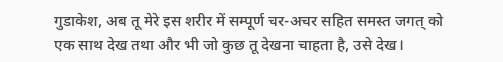गुडाकेश, अब तू मेरे इस शरीर में सम्पूर्ण चर-अचर सहित समस्त जगत् को एक साथ देख तथा और भी जो कुछ तू देखना चाहता है, उसे देख।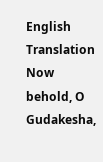English Translation
Now behold, O Gudakesha,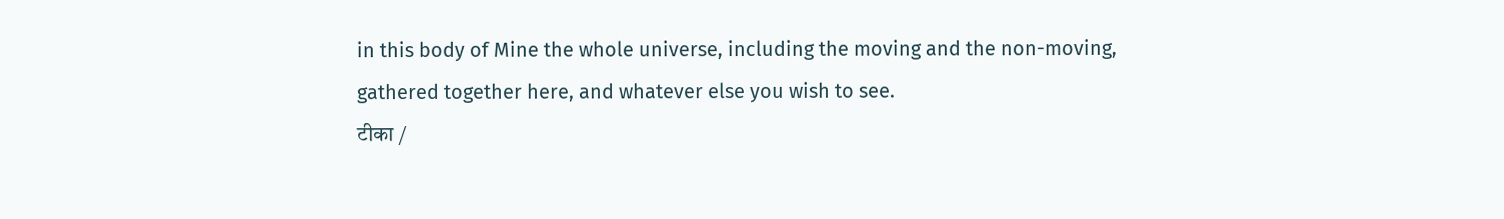in this body of Mine the whole universe, including the moving and the non-moving, gathered together here, and whatever else you wish to see.
टीका /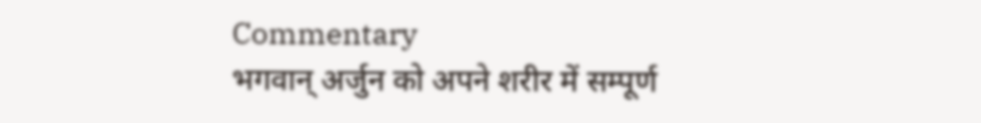Commentary
भगवान् अर्जुन को अपने शरीर में सम्पूर्ण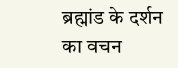ब्रह्मांड के दर्शन का वचन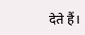देते हैं।